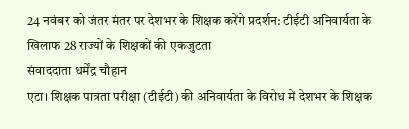24 नवंबर को जंतर मंतर पर देशभर के शिक्षक करेंगे प्रदर्शन: टीईटी अनिवार्यता के खिलाफ 28 राज्यों के शिक्षकों की एकजुटता
संवाददाता धर्मेंद्र चौहान
एटा। शिक्षक पात्रता परीक्षा (टीईटी) की अनिवार्यता के विरोध में देशभर के शिक्षक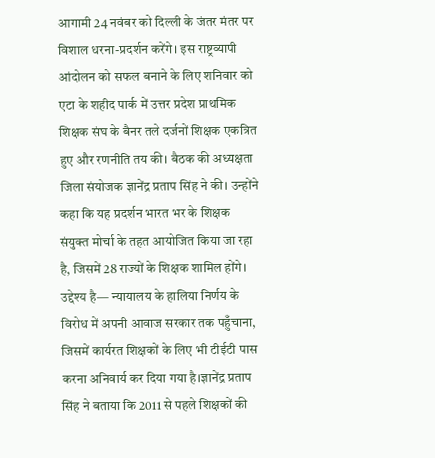आगामी 24 नवंबर को दिल्ली के जंतर मंतर पर विशाल धरना-प्रदर्शन करेंगे। इस राष्ट्रव्यापी आंदोलन को सफल बनाने के लिए शनिवार को एटा के शहीद पार्क में उत्तर प्रदेश प्राथमिक शिक्षक संघ के बैनर तले दर्जनों शिक्षक एकत्रित हुए और रणनीति तय की। बैठक की अध्यक्षता जिला संयोजक ज्ञानेंद्र प्रताप सिंह ने की। उन्होंने कहा कि यह प्रदर्शन भारत भर के शिक्षक संयुक्त मोर्चा के तहत आयोजित किया जा रहा है, जिसमें 28 राज्यों के शिक्षक शामिल होंगे। उद्देश्य है— न्यायालय के हालिया निर्णय के विरोध में अपनी आवाज सरकार तक पहुँचाना, जिसमें कार्यरत शिक्षकों के लिए भी टीईटी पास करना अनिवार्य कर दिया गया है।ज्ञानेंद्र प्रताप सिंह ने बताया कि 2011 से पहले शिक्षकों की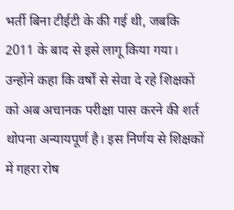भर्ती बिना टीईटी के की गई थी, जबकि 2011 के बाद से इसे लागू किया गया। उन्होंने कहा कि वर्षों से सेवा दे रहे शिक्षकों को अब अचानक परीक्षा पास करने की शर्त थोपना अन्यायपूर्ण है। इस निर्णय से शिक्षकों में गहरा रोष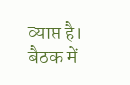व्याप्त है।
बैठक में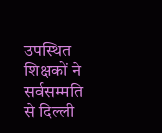उपस्थित शिक्षकों ने सर्वसम्मति से दिल्ली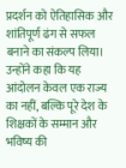प्रदर्शन को ऐतिहासिक और शांतिपूर्ण ढंग से सफल बनाने का संकल्प लिया। उन्होंने कहा कि यह आंदोलन केवल एक राज्य का नहीं, बल्कि पूरे देश के शिक्षकों के सम्मान और भविष्य की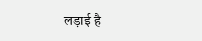लड़ाई है